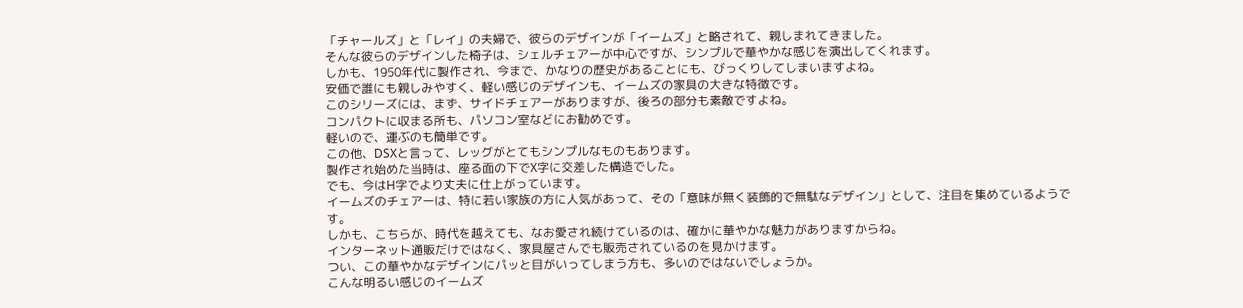「チャールズ」と「レイ」の夫婦で、彼らのデザインが「イームズ」と略されて、親しまれてきました。
そんな彼らのデザインした椅子は、シェルチェアーが中心ですが、シンプルで華やかな感じを演出してくれます。
しかも、1950年代に製作され、今まで、かなりの歴史があることにも、びっくりしてしまいますよね。
安価で誰にも親しみやすく、軽い感じのデザインも、イームズの家具の大きな特徴です。
このシリーズには、まず、サイドチェアーがありますが、後ろの部分も素敵ですよね。
コンパクトに収まる所も、パソコン室などにお勧めです。
軽いので、運ぶのも簡単です。
この他、DSXと言って、レッグがとてもシンプルなものもあります。
製作され始めた当時は、座る面の下でX字に交差した構造でした。
でも、今はH字でより丈夫に仕上がっています。
イームズのチェアーは、特に若い家族の方に人気があって、その「意味が無く装飾的で無駄なデザイン」として、注目を集めているようです。
しかも、こちらが、時代を越えても、なお愛され続けているのは、確かに華やかな魅力がありますからね。
インターネット通販だけではなく、家具屋さんでも販売されているのを見かけます。
つい、この華やかなデザインにパッと目がいってしまう方も、多いのではないでしょうか。
こんな明るい感じのイームズ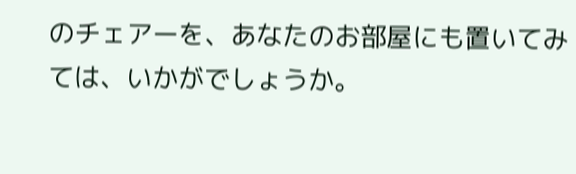のチェアーを、あなたのお部屋にも置いてみては、いかがでしょうか。